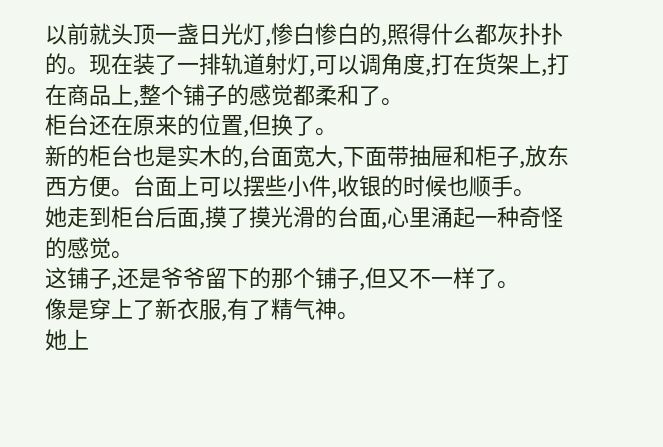以前就头顶一盏日光灯,惨白惨白的,照得什么都灰扑扑的。现在装了一排轨道射灯,可以调角度,打在货架上,打在商品上,整个铺子的感觉都柔和了。
柜台还在原来的位置,但换了。
新的柜台也是实木的,台面宽大,下面带抽屉和柜子,放东西方便。台面上可以摆些小件,收银的时候也顺手。
她走到柜台后面,摸了摸光滑的台面,心里涌起一种奇怪的感觉。
这铺子,还是爷爷留下的那个铺子,但又不一样了。
像是穿上了新衣服,有了精气神。
她上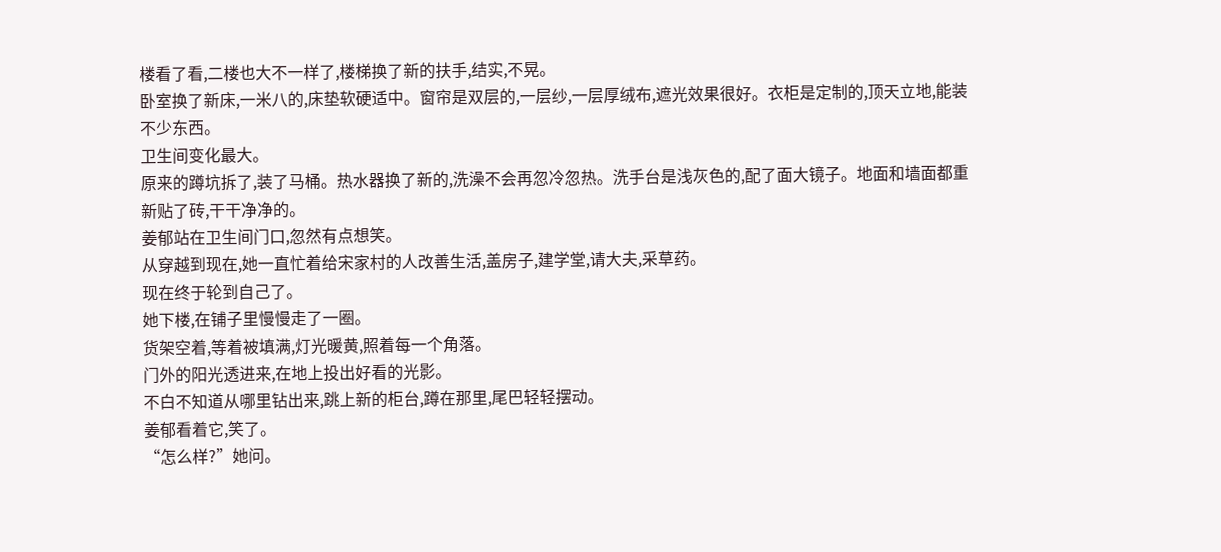楼看了看,二楼也大不一样了,楼梯换了新的扶手,结实,不晃。
卧室换了新床,一米八的,床垫软硬适中。窗帘是双层的,一层纱,一层厚绒布,遮光效果很好。衣柜是定制的,顶天立地,能装不少东西。
卫生间变化最大。
原来的蹲坑拆了,装了马桶。热水器换了新的,洗澡不会再忽冷忽热。洗手台是浅灰色的,配了面大镜子。地面和墙面都重新贴了砖,干干净净的。
姜郁站在卫生间门口,忽然有点想笑。
从穿越到现在,她一直忙着给宋家村的人改善生活,盖房子,建学堂,请大夫,采草药。
现在终于轮到自己了。
她下楼,在铺子里慢慢走了一圈。
货架空着,等着被填满,灯光暖黄,照着每一个角落。
门外的阳光透进来,在地上投出好看的光影。
不白不知道从哪里钻出来,跳上新的柜台,蹲在那里,尾巴轻轻摆动。
姜郁看着它,笑了。
“怎么样?”她问。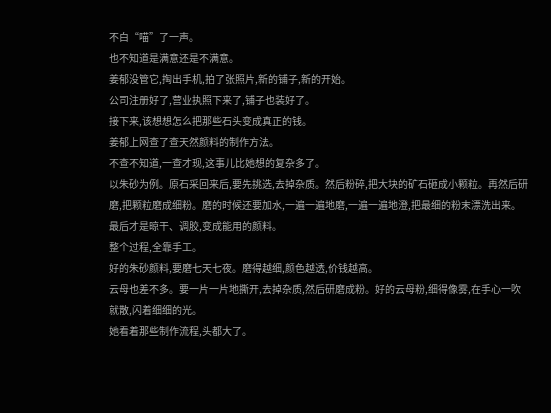不白“喵”了一声。
也不知道是满意还是不满意。
姜郁没管它,掏出手机,拍了张照片,新的铺子,新的开始。
公司注册好了,营业执照下来了,铺子也装好了。
接下来,该想想怎么把那些石头变成真正的钱。
姜郁上网查了查天然颜料的制作方法。
不查不知道,一查才现,这事儿比她想的复杂多了。
以朱砂为例。原石采回来后,要先挑选,去掉杂质。然后粉碎,把大块的矿石砸成小颗粒。再然后研磨,把颗粒磨成细粉。磨的时候还要加水,一遍一遍地磨,一遍一遍地澄,把最细的粉末漂洗出来。最后才是晾干、调胶,变成能用的颜料。
整个过程,全靠手工。
好的朱砂颜料,要磨七天七夜。磨得越细,颜色越透,价钱越高。
云母也差不多。要一片一片地撕开,去掉杂质,然后研磨成粉。好的云母粉,细得像雾,在手心一吹就散,闪着细细的光。
她看着那些制作流程,头都大了。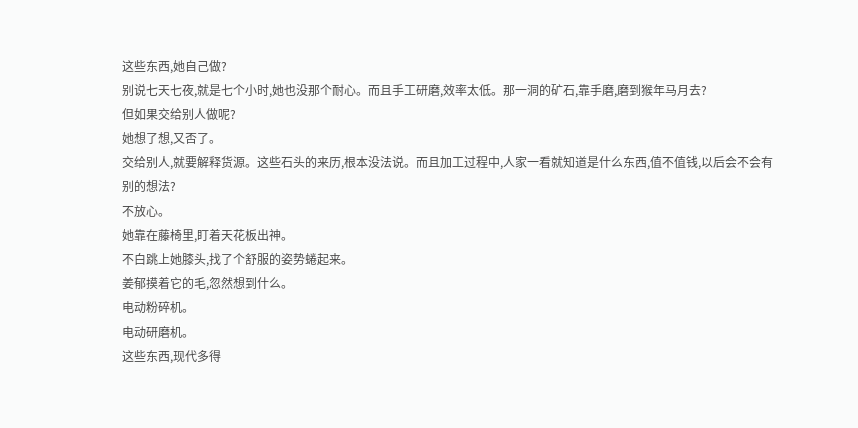这些东西,她自己做?
别说七天七夜,就是七个小时,她也没那个耐心。而且手工研磨,效率太低。那一洞的矿石,靠手磨,磨到猴年马月去?
但如果交给别人做呢?
她想了想,又否了。
交给别人,就要解释货源。这些石头的来历,根本没法说。而且加工过程中,人家一看就知道是什么东西,值不值钱,以后会不会有别的想法?
不放心。
她靠在藤椅里,盯着天花板出神。
不白跳上她膝头,找了个舒服的姿势蜷起来。
姜郁摸着它的毛,忽然想到什么。
电动粉碎机。
电动研磨机。
这些东西,现代多得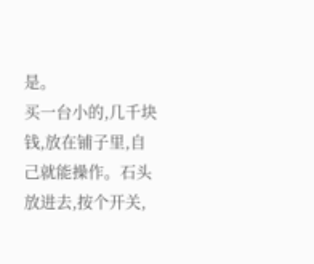是。
买一台小的,几千块钱,放在铺子里,自己就能操作。石头放进去,按个开关,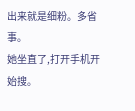出来就是细粉。多省事。
她坐直了,打开手机开始搜。